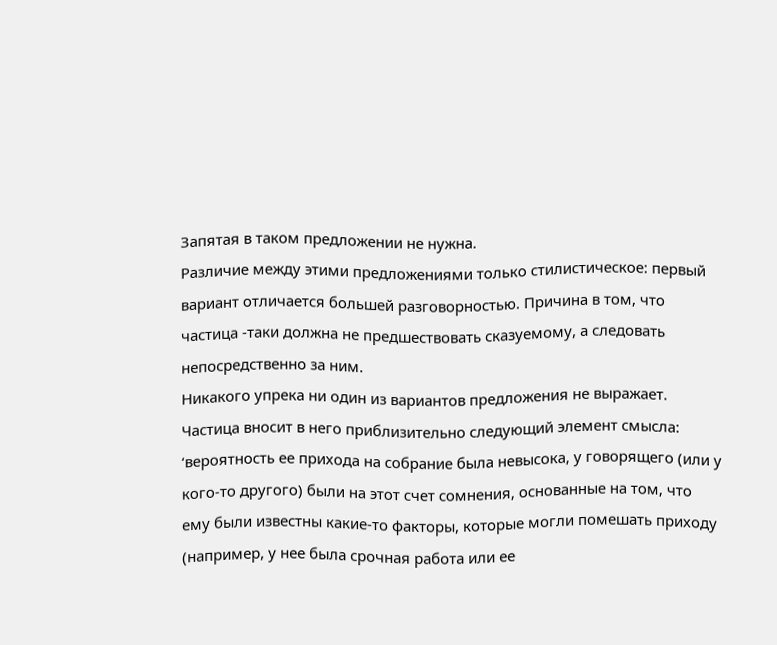Запятая в таком предложении не нужна.
Различие между этими предложениями только стилистическое: первый вариант отличается большей разговорностью. Причина в том, что частица -таки должна не предшествовать сказуемому, а следовать непосредственно за ним.
Никакого упрека ни один из вариантов предложения не выражает. Частица вносит в него приблизительно следующий элемент смысла: ‘вероятность ее прихода на собрание была невысока, у говорящего (или у кого-то другого) были на этот счет сомнения, основанные на том, что ему были известны какие-то факторы, которые могли помешать приходу (например, у нее была срочная работа или ее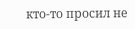кто-то просил не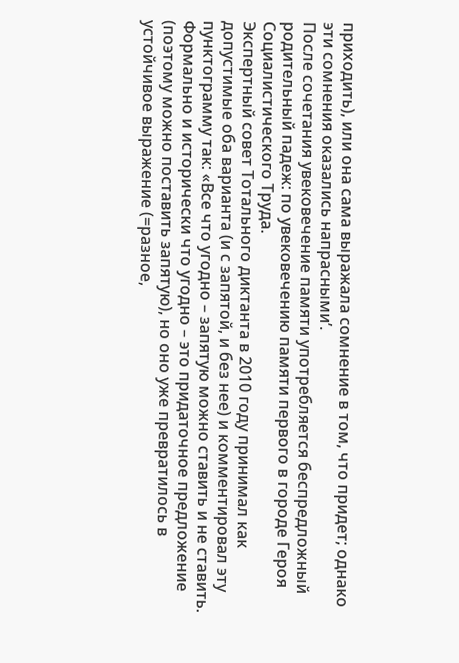приходить), или она сама выражала сомнение в том, что придет; однако эти сомнения оказались напрасными’.
После сочетания увековечение памяти употребляется беспредложный родительный падеж: по увековечению памяти первого в городе Героя Социалистического Труда.
Экспертный совет Тотального диктанта в 2010 году принимал как допустимые оба варианта (и с запятой, и без нее) и комментировал эту пунктограмму так: «Все что угодно – запятую можно ставить и не ставить. Формально и исторически что угодно – это придаточное предложение (поэтому можно поставить запятую), но оно уже превратилось в устойчивое выражение (=разное,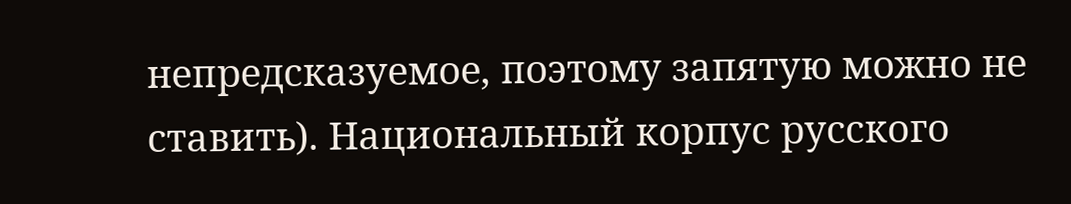непредсказуемое, поэтому запятую можно не ставить). Национальный корпус русского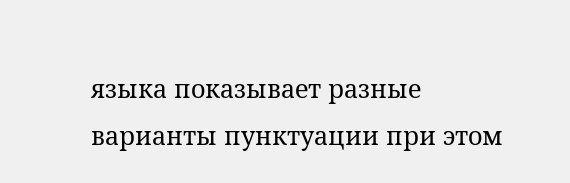языка показывает разные варианты пунктуации при этом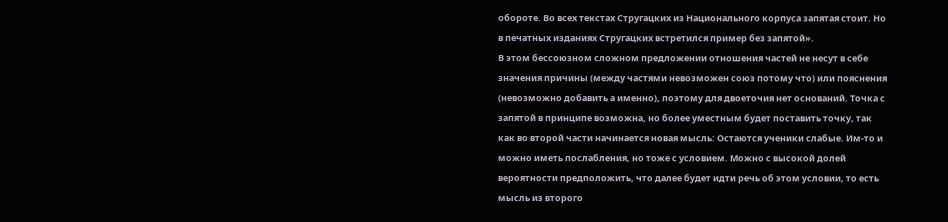обороте. Во всех текстах Стругацких из Национального корпуса запятая стоит. Но в печатных изданиях Стругацких встретился пример без запятой».
В этом бессоюзном сложном предложении отношения частей не несут в себе значения причины (между частями невозможен союз потому что) или пояснения (невозможно добавить а именно), поэтому для двоеточия нет оснований. Точка с запятой в принципе возможна, но более уместным будет поставить точку, так как во второй части начинается новая мысль: Остаются ученики слабые. Им-то и можно иметь послабления, но тоже с условием. Можно с высокой долей вероятности предположить, что далее будет идти речь об этом условии, то есть мысль из второго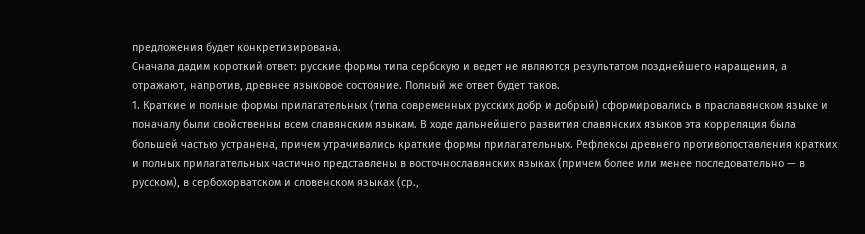предложения будет конкретизирована.
Сначала дадим короткий ответ: русские формы типа сербскую и ведет не являются результатом позднейшего наращения, а отражают, напротив, древнее языковое состояние. Полный же ответ будет таков.
1. Краткие и полные формы прилагательных (типа современных русских добр и добрый) сформировались в праславянском языке и поначалу были свойственны всем славянским языкам. В ходе дальнейшего развития славянских языков эта корреляция была большей частью устранена, причем утрачивались краткие формы прилагательных. Рефлексы древнего противопоставления кратких и полных прилагательных частично представлены в восточнославянских языках (причем более или менее последовательно — в русском), в сербохорватском и словенском языках (ср.,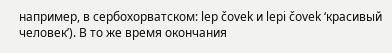например, в сербохорватском: lep čovek и lepi čovek ‘красивый человек’). В то же время окончания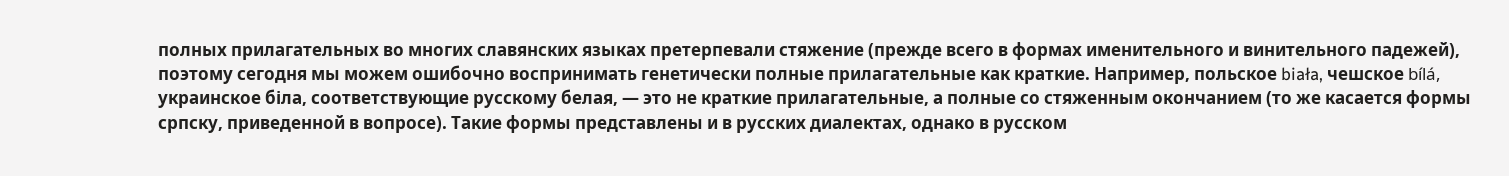полных прилагательных во многих славянских языках претерпевали стяжение (прежде всего в формах именительного и винительного падежей), поэтому сегодня мы можем ошибочно воспринимать генетически полные прилагательные как краткие. Например, польское biała, чешское bílá, украинское біла, соответствующие русскому белая, — это не краткие прилагательные, а полные со стяженным окончанием (то же касается формы српску, приведенной в вопросе). Такие формы представлены и в русских диалектах, однако в русском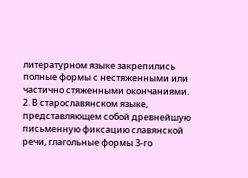литературном языке закрепились полные формы с нестяженными или частично стяженными окончаниями.
2. В старославянском языке, представляющем собой древнейшую письменную фиксацию славянской речи, глагольные формы 3-го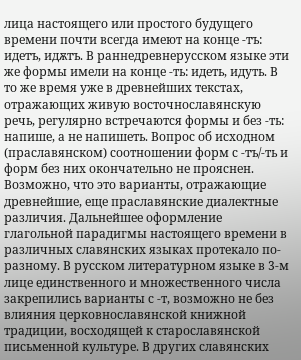лица настоящего или простого будущего времени почти всегда имеют на конце -тъ: идетъ, идѫтъ. В раннедревнерусском языке эти же формы имели на конце -ть: идеть, идуть. В то же время уже в древнейших текстах, отражающих живую восточнославянскую речь, регулярно встречаются формы и без -ть: напише, а не напишеть. Вопрос об исходном (праславянском) соотношении форм с -тъ/-ть и форм без них окончательно не прояснен. Возможно, что это варианты, отражающие древнейшие, еще праславянские диалектные различия. Дальнейшее оформление глагольной парадигмы настоящего времени в различных славянских языках протекало по-разному. В русском литературном языке в 3-м лице единственного и множественного числа закрепились варианты с -т, возможно не без влияния церковнославянской книжной традиции, восходящей к старославянской письменной культуре. В других славянских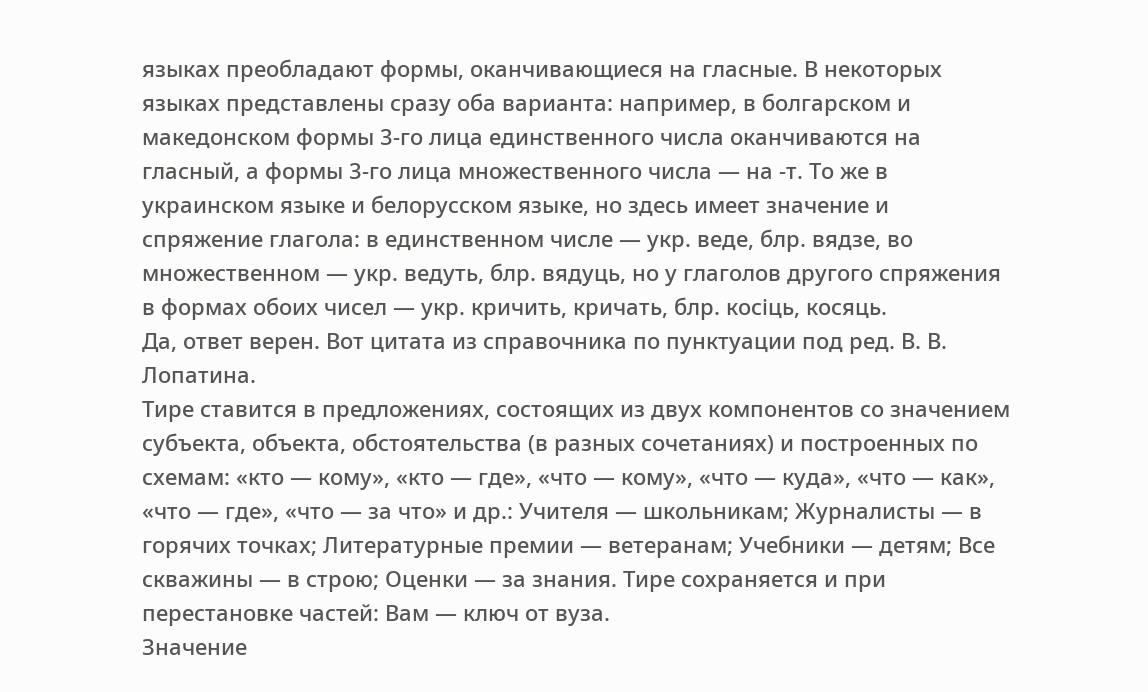языках преобладают формы, оканчивающиеся на гласные. В некоторых языках представлены сразу оба варианта: например, в болгарском и македонском формы 3-го лица единственного числа оканчиваются на гласный, а формы 3-го лица множественного числа — на -т. То же в украинском языке и белорусском языке, но здесь имеет значение и спряжение глагола: в единственном числе — укр. веде, блр. вядзе, во множественном — укр. ведуть, блр. вядуць, но у глаголов другого спряжения в формах обоих чисел — укр. кричить, кричать, блр. косiць, косяць.
Да, ответ верен. Вот цитата из справочника по пунктуации под ред. В. В. Лопатина.
Тире ставится в предложениях, состоящих из двух компонентов со значением субъекта, объекта, обстоятельства (в разных сочетаниях) и построенных по схемам: «кто — кому», «кто — где», «что — кому», «что — куда», «что — как», «что — где», «что — за что» и др.: Учителя — школьникам; Журналисты — в горячих точках; Литературные премии — ветеранам; Учебники — детям; Все скважины — в строю; Оценки — за знания. Тире сохраняется и при перестановке частей: Вам — ключ от вуза.
Значение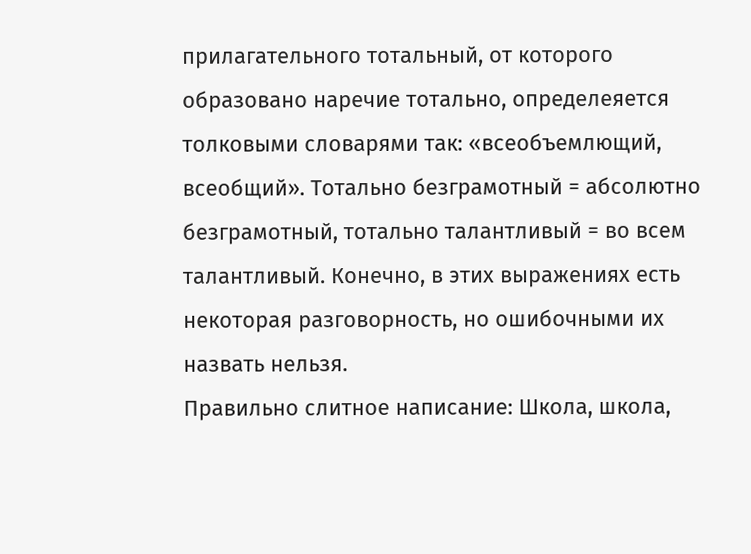прилагательного тотальный, от которого образовано наречие тотально, определеяется толковыми словарями так: «всеобъемлющий, всеобщий». Тотально безграмотный = абсолютно безграмотный, тотально талантливый = во всем талантливый. Конечно, в этих выражениях есть некоторая разговорность, но ошибочными их назвать нельзя.
Правильно слитное написание: Школа, школа,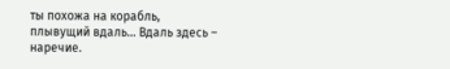ты похожа на корабль, плывущий вдаль... Вдаль здесь – наречие.